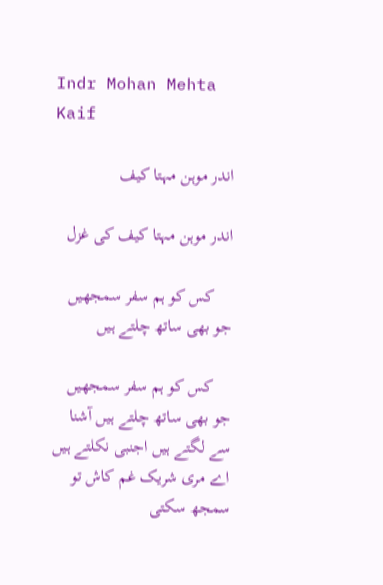Indr Mohan Mehta Kaif

اندر موہن مہتا کیف

اندر موہن مہتا کیف کی غزل

    کس کو ہم سفر سمجھیں جو بھی ساتھ چلتے ہیں

    کس کو ہم سفر سمجھیں جو بھی ساتھ چلتے ہیں آشنا سے لگتے ہیں اجنبی نکلتے ہیں اے مری شریک غم کاش تو سمجھ سکتی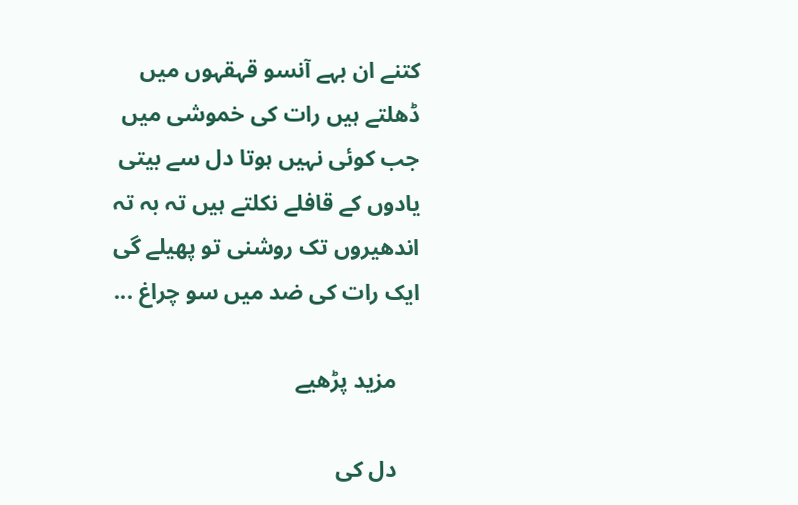کتنے ان بہے آنسو قہقہوں میں ڈھلتے ہیں رات کی خموشی میں جب کوئی نہیں ہوتا دل سے بیتی یادوں کے قافلے نکلتے ہیں تہ بہ تہ اندھیروں تک روشنی تو پھیلے گی ایک رات کی ضد میں سو چراغ ...

    مزید پڑھیے

    دل کی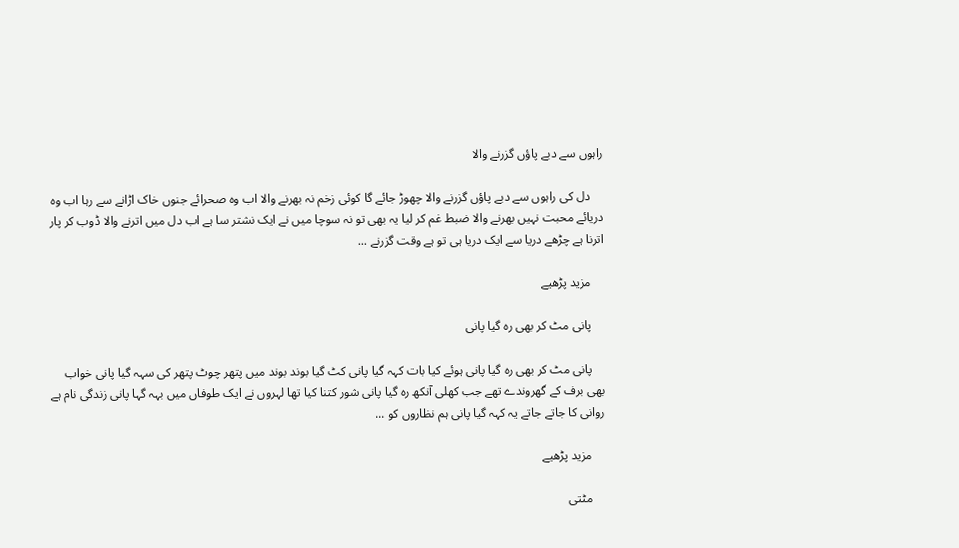راہوں سے دبے پاؤں گزرنے والا

    دل کی راہوں سے دبے پاؤں گزرنے والا چھوڑ جائے گا کوئی زخم نہ بھرنے والا اب وہ صحرائے جنوں خاک اڑانے سے رہا اب وہ دریائے محبت نہیں بھرنے والا ضبط غم کر لیا یہ بھی تو نہ سوچا میں نے ایک نشتر سا ہے اب دل میں اترنے والا ڈوب کر پار اترنا ہے چڑھے دریا سے ایک دریا ہی تو ہے وقت گزرنے ...

    مزید پڑھیے

    پانی مٹ کر بھی رہ گیا پانی

    پانی مٹ کر بھی رہ گیا پانی ہوئے کیا بات کہہ گیا پانی کٹ گیا بوند بوند میں پتھر چوٹ پتھر کی سہہ گیا پانی خواب بھی برف کے گھروندے تھے جب کھلی آنکھ رہ گیا پانی شور کتنا کیا تھا لہروں نے ایک طوفاں میں بہہ گہا پانی زندگی نام ہے روانی کا جاتے جاتے یہ کہہ گیا پانی ہم نظاروں کو ...

    مزید پڑھیے

    مٹتی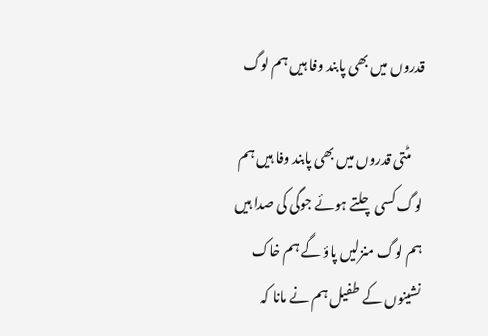قدروں میں بھی پابند وفا ہیں ہم لوگ

    مٹتی قدروں میں بھی پابند وفا ہیں ہم لوگ کسی چلتے ہوئے جوگی کی صدا ہیں ہم لوگ منزلیں پاؤ گے ہم خاک نشینوں کے طفیل ہم نے مانا کہ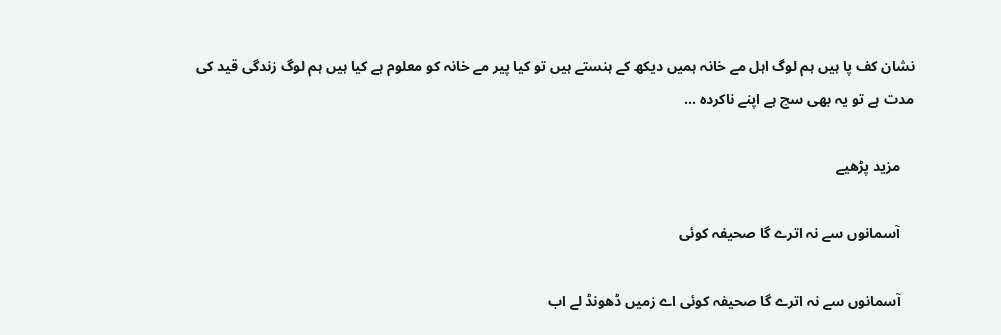نشان کف پا ہیں ہم لوگ اہل مے خانہ ہمیں دیکھ کے ہنستے ہیں تو کیا پیر مے خانہ کو معلوم ہے کیا ہیں ہم لوگ زندگی قید کی مدت ہے تو یہ بھی سچ ہے اپنے ناکردہ ...

    مزید پڑھیے

    آسمانوں سے نہ اترے گا صحیفہ کوئی

    آسمانوں سے نہ اترے گا صحیفہ کوئی اے زمیں ڈھونڈ لے اب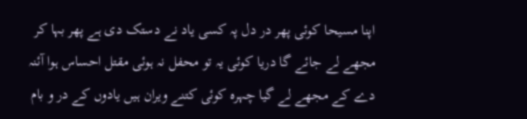اپنا مسیحا کوئی پھر در دل پہ کسی یاد نے دستک دی ہے پھر بہا کر مجھے لے جائے گا دریا کوئی یہ تو محفل نہ ہوئی مقتل احساس ہوا آئنہ دے کے مجھے لے گیا چہرہ کوئی کتنے ویران ہیں یادوں کے در و بام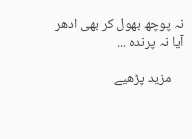نہ پوچھ بھول کر بھی ادھر آیا نہ پرندہ ...

    مزید پڑھیے